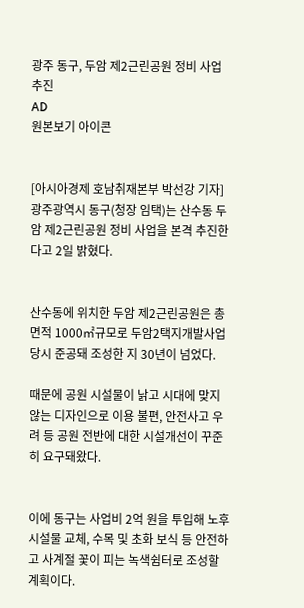광주 동구, 두암 제2근린공원 정비 사업 추진
AD
원본보기 아이콘


[아시아경제 호남취재본부 박선강 기자] 광주광역시 동구(청장 임택)는 산수동 두암 제2근린공원 정비 사업을 본격 추진한다고 2일 밝혔다.


산수동에 위치한 두암 제2근린공원은 총면적 1000㎡규모로 두암2택지개발사업 당시 준공돼 조성한 지 30년이 넘었다.

때문에 공원 시설물이 낡고 시대에 맞지 않는 디자인으로 이용 불편, 안전사고 우려 등 공원 전반에 대한 시설개선이 꾸준히 요구돼왔다.


이에 동구는 사업비 2억 원을 투입해 노후 시설물 교체, 수목 및 초화 보식 등 안전하고 사계절 꽃이 피는 녹색쉼터로 조성할 계획이다.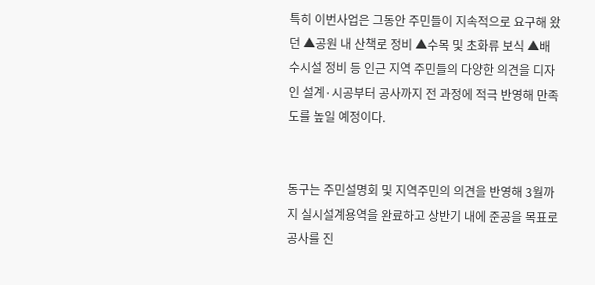특히 이번사업은 그동안 주민들이 지속적으로 요구해 왔던 ▲공원 내 산책로 정비 ▲수목 및 초화류 보식 ▲배수시설 정비 등 인근 지역 주민들의 다양한 의견을 디자인 설계·시공부터 공사까지 전 과정에 적극 반영해 만족도를 높일 예정이다.


동구는 주민설명회 및 지역주민의 의견을 반영해 3월까지 실시설계용역을 완료하고 상반기 내에 준공을 목표로 공사를 진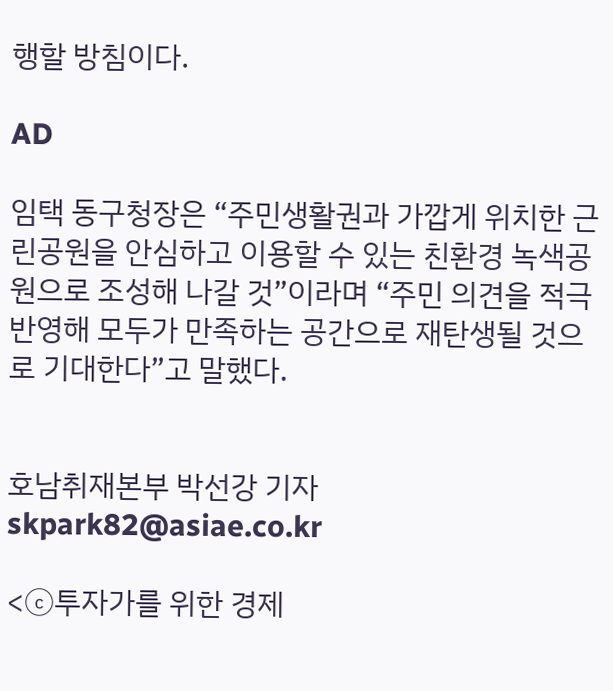행할 방침이다.

AD

임택 동구청장은 “주민생활권과 가깝게 위치한 근린공원을 안심하고 이용할 수 있는 친환경 녹색공원으로 조성해 나갈 것”이라며 “주민 의견을 적극 반영해 모두가 만족하는 공간으로 재탄생될 것으로 기대한다”고 말했다.


호남취재본부 박선강 기자 skpark82@asiae.co.kr

<ⓒ투자가를 위한 경제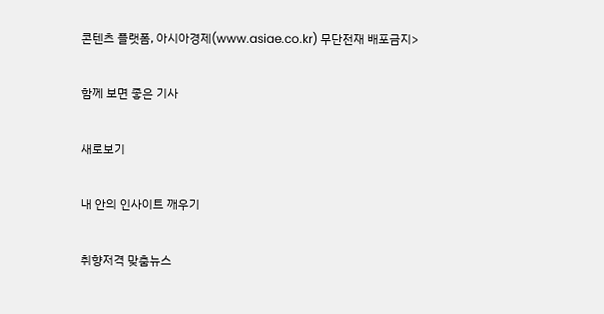콘텐츠 플랫폼, 아시아경제(www.asiae.co.kr) 무단전재 배포금지>

함께 보면 좋은 기사

새로보기

내 안의 인사이트 깨우기

취향저격 맞춤뉴스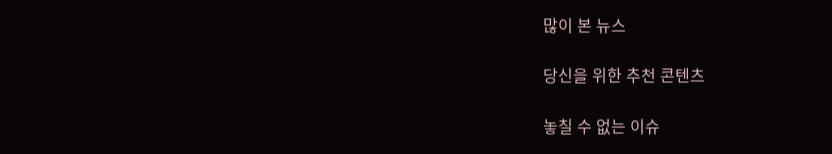많이 본 뉴스

당신을 위한 추천 콘텐츠

놓칠 수 없는 이슈